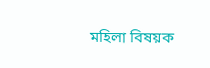মহিলা বিষয়ক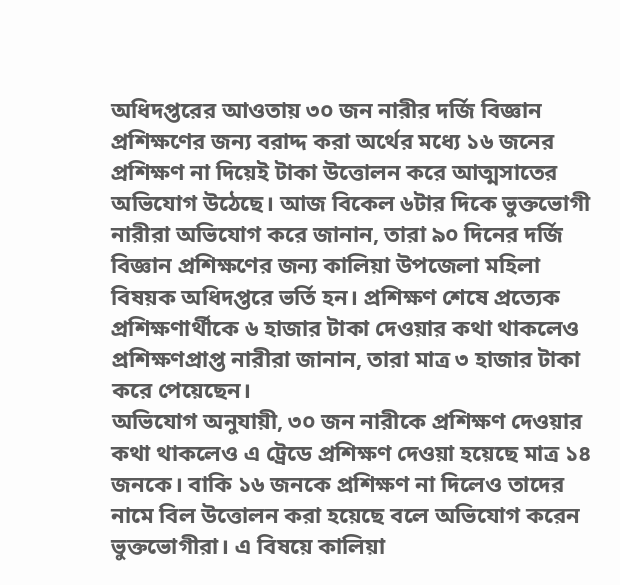অধিদপ্তরের আওতায় ৩০ জন নারীর দর্জি বিজ্ঞান প্রশিক্ষণের জন্য বরাদ্দ করা অর্থের মধ্যে ১৬ জনের প্রশিক্ষণ না দিয়েই টাকা উত্তোলন করে আত্মসাতের অভিযোগ উঠেছে। আজ বিকেল ৬টার দিকে ভুক্তভোগী নারীরা অভিযোগ করে জানান, তারা ৯০ দিনের দর্জি বিজ্ঞান প্রশিক্ষণের জন্য কালিয়া উপজেলা মহিলা বিষয়ক অধিদপ্তরে ভর্তি হন। প্রশিক্ষণ শেষে প্রত্যেক প্রশিক্ষণার্থীকে ৬ হাজার টাকা দেওয়ার কথা থাকলেও প্রশিক্ষণপ্রাপ্ত নারীরা জানান, তারা মাত্র ৩ হাজার টাকা করে পেয়েছেন।
অভিযোগ অনুযায়ী, ৩০ জন নারীকে প্রশিক্ষণ দেওয়ার কথা থাকলেও এ ট্রেডে প্রশিক্ষণ দেওয়া হয়েছে মাত্র ১৪ জনকে। বাকি ১৬ জনকে প্রশিক্ষণ না দিলেও তাদের নামে বিল উত্তোলন করা হয়েছে বলে অভিযোগ করেন ভুক্তভোগীরা। এ বিষয়ে কালিয়া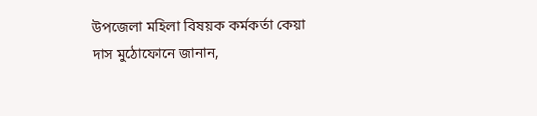উপজেলা মহিলা বিষয়ক কর্মকর্তা কেয়া দাস মুঠোফোনে জানান,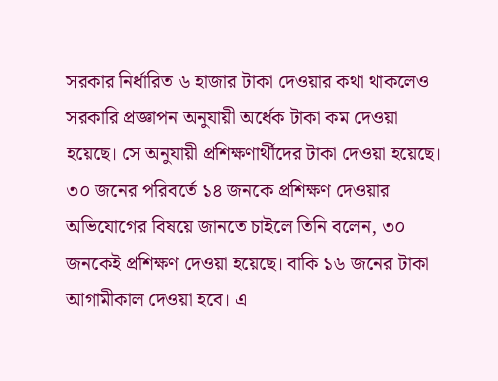সরকার নির্ধারিত ৬ হাজার টাকা দেওয়ার কথা থাকলেও সরকারি প্রজ্ঞাপন অনুযায়ী অর্ধেক টাকা কম দেওয়া হয়েছে। সে অনুযায়ী প্রশিক্ষণার্থীদের টাকা দেওয়া হয়েছে। ৩০ জনের পরিবর্তে ১৪ জনকে প্রশিক্ষণ দেওয়ার অভিযোগের বিষয়ে জানতে চাইলে তিনি বলেন, ৩০ জনকেই প্রশিক্ষণ দেওয়া হয়েছে। বাকি ১৬ জনের টাকা আগামীকাল দেওয়া হবে। এ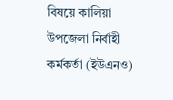বিষয়ে কালিয়া উপজেলা নির্বাহী কর্মকর্তা (ইউএনও)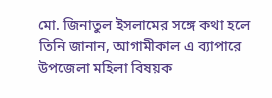মো. জিনাতুল ইসলামের সঙ্গে কথা হলে তিনি জানান, আগামীকাল এ ব্যাপারে উপজেলা মহিলা বিষয়ক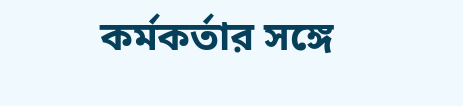কর্মকর্তার সঙ্গে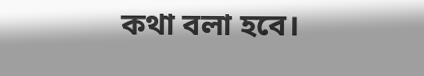কথা বলা হবে।